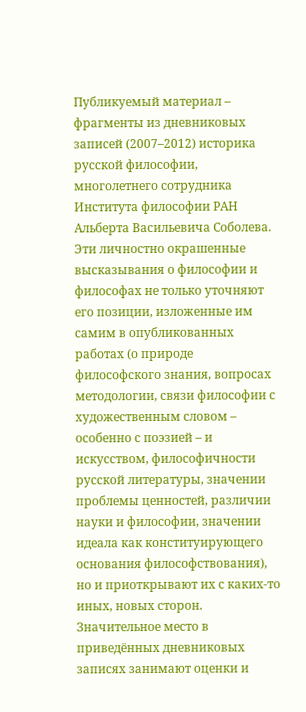Публикуемый материал – фрагменты из дневниковых записей (2007–2012) историка русской философии, многолетнего сотрудника Института философии РАН Альберта Васильевича Соболева. Эти личностно окрашенные высказывания о философии и философах не только уточняют его позиции, изложенные им самим в опубликованных работах (о природе философского знания, вопросах методологии, связи философии с художественным словом – особенно с поэзией – и искусством, философичности русской литературы, значении проблемы ценностей, различии науки и философии, значении идеала как конституирующего основания философствования), но и приоткрывают их с каких-то иных, новых сторон. Значительное место в приведённых дневниковых записях занимают оценки и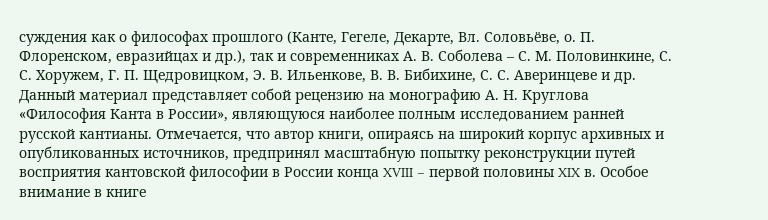суждения как о философах прошлого (Канте, Гегеле, Декарте, Вл. Соловьёве, о. П. Флоренском, евразийцах и др.), так и современниках А. В. Соболева – С. М. Половинкине, С. С. Хоружем, Г. П. Щедровицком, Э. В. Ильенкове, В. В. Бибихине, С. С. Аверинцеве и др.
Данный материал представляет собой рецензию на монографию А. Н. Круглова «Философия Канта в России», являющуюся наиболее полным исследованием ранней русской кантианы. Отмечается, что автор книги, опираясь на широкий корпус архивных и опубликованных источников, предпринял масштабную попытку реконструкции путей восприятия кантовской философии в России конца XVIII – первой половины XIX в. Особое внимание в книге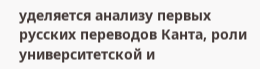уделяется анализу первых русских переводов Канта, роли университетской и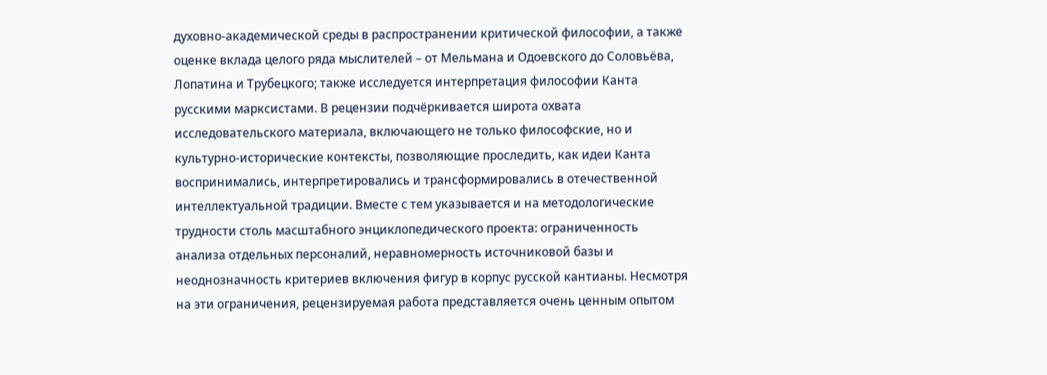духовно-академической среды в распространении критической философии, а также оценке вклада целого ряда мыслителей – от Мельмана и Одоевского до Соловьёва, Лопатина и Трубецкого; также исследуется интерпретация философии Канта русскими марксистами. В рецензии подчёркивается широта охвата исследовательского материала, включающего не только философские, но и культурно-исторические контексты, позволяющие проследить, как идеи Канта воспринимались, интерпретировались и трансформировались в отечественной интеллектуальной традиции. Вместе с тем указывается и на методологические трудности столь масштабного энциклопедического проекта: ограниченность анализа отдельных персоналий, неравномерность источниковой базы и неоднозначность критериев включения фигур в корпус русской кантианы. Несмотря на эти ограничения, рецензируемая работа представляется очень ценным опытом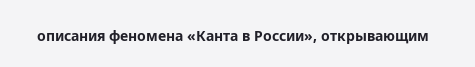описания феномена «Канта в России», открывающим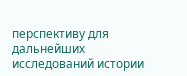перспективу для дальнейших исследований истории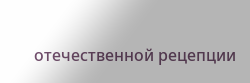отечественной рецепции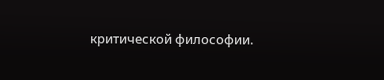критической философии.